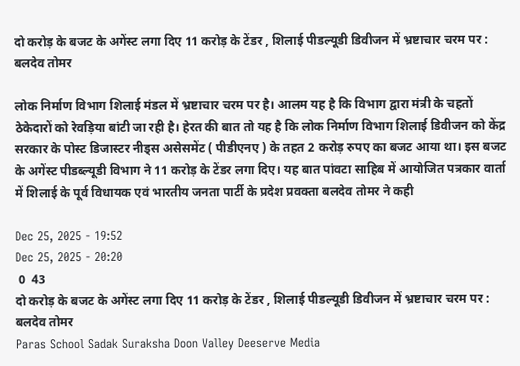दो करोड़ के बजट के अगेंस्ट लगा दिए 11 करोड़ के टेंडर , शिलाई पीडल्यूडी डिवीजन में भ्रष्टाचार चरम पर : बलदेव तोमर

लोक निर्माण विभाग शिलाई मंडल में भ्रष्टाचार चरम पर है। आलम यह है कि विभाग द्वारा मंत्री के चहतों ठेकेदारों को रेवड़िया बांटी जा रही है। हेरत की बात तो यह है कि लोक निर्माण विभाग शिलाई डिवीजन को केंद्र सरकार के पोस्ट डिजास्टर नीड्स असेसमेंट ( पीडीएनए ) के तहत 2 करोड़ रुपए का बजट आया था। इस बजट के अगेंस्ट पीडब्ल्यूडी विभाग ने 11 करोड़ के टेंडर लगा दिए। यह बात पांवटा साहिब में आयोजित पत्रकार वार्ता में शिलाई के पूर्व विधायक एवं भारतीय जनता पार्टी के प्रदेश प्रवक्ता बलदेव तोमर ने कही

Dec 25, 2025 - 19:52
Dec 25, 2025 - 20:20
 0  43
दो करोड़ के बजट के अगेंस्ट लगा दिए 11 करोड़ के टेंडर , शिलाई पीडल्यूडी डिवीजन में भ्रष्टाचार चरम पर : बलदेव तोमर
Paras School Sadak Suraksha Doon Valley Deeserve Media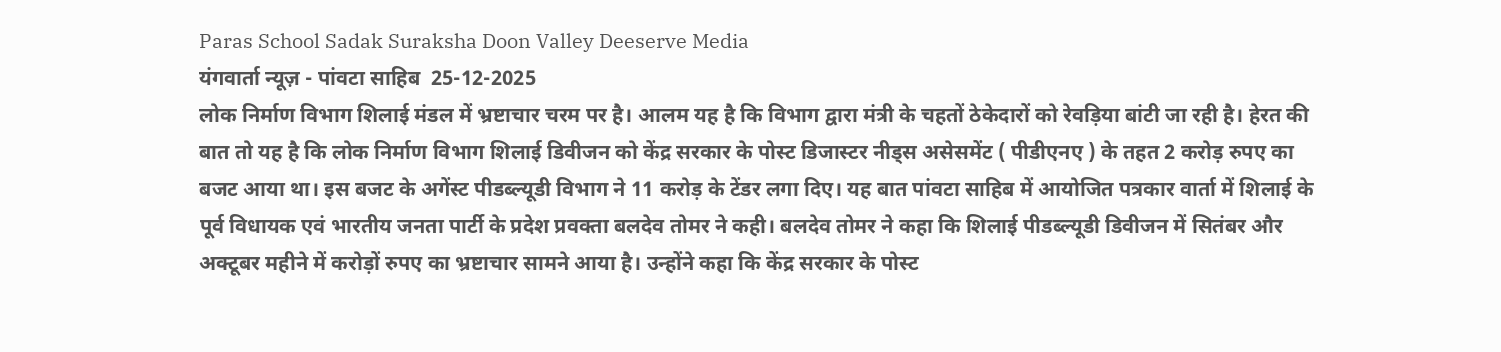Paras School Sadak Suraksha Doon Valley Deeserve Media
यंगवार्ता न्यूज़ - पांवटा साहिब  25-12-2025
लोक निर्माण विभाग शिलाई मंडल में भ्रष्टाचार चरम पर है। आलम यह है कि विभाग द्वारा मंत्री के चहतों ठेकेदारों को रेवड़िया बांटी जा रही है। हेरत की बात तो यह है कि लोक निर्माण विभाग शिलाई डिवीजन को केंद्र सरकार के पोस्ट डिजास्टर नीड्स असेसमेंट ( पीडीएनए ) के तहत 2 करोड़ रुपए का बजट आया था। इस बजट के अगेंस्ट पीडब्ल्यूडी विभाग ने 11 करोड़ के टेंडर लगा दिए। यह बात पांवटा साहिब में आयोजित पत्रकार वार्ता में शिलाई के पूर्व विधायक एवं भारतीय जनता पार्टी के प्रदेश प्रवक्ता बलदेव तोमर ने कही। बलदेव तोमर ने कहा कि शिलाई पीडब्ल्यूडी डिवीजन में सितंबर और अक्टूबर महीने में करोड़ों रुपए का भ्रष्टाचार सामने आया है। उन्होंने कहा कि केंद्र सरकार के पोस्ट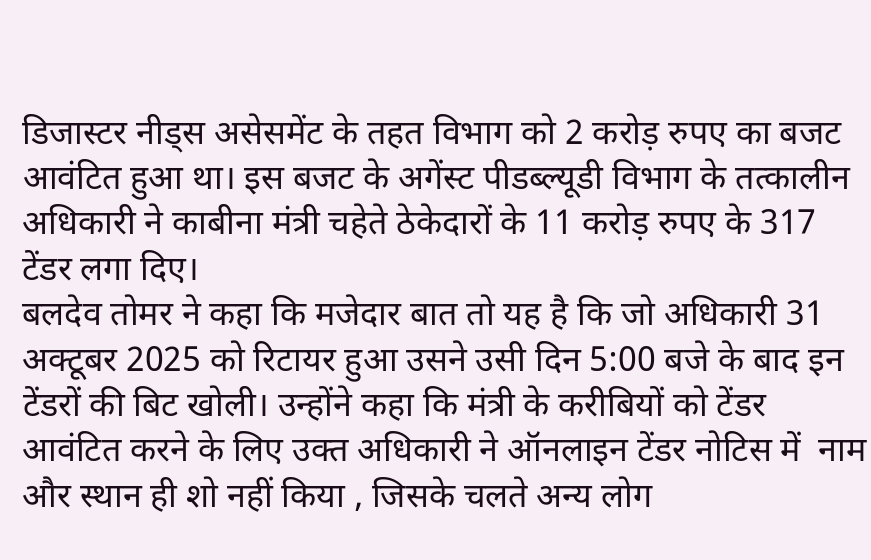डिजास्टर नीड्स असेसमेंट के तहत विभाग को 2 करोड़ रुपए का बजट आवंटित हुआ था। इस बजट के अगेंस्ट पीडब्ल्यूडी विभाग के तत्कालीन अधिकारी ने काबीना मंत्री चहेते ठेकेदारों के 11 करोड़ रुपए के 317 टेंडर लगा दिए।
बलदेव तोमर ने कहा कि मजेदार बात तो यह है कि जो अधिकारी 31 अक्टूबर 2025 को रिटायर हुआ उसने उसी दिन 5:00 बजे के बाद इन टेंडरों की बिट खोली। उन्होंने कहा कि मंत्री के करीबियों को टेंडर आवंटित करने के लिए उक्त अधिकारी ने ऑनलाइन टेंडर नोटिस में  नाम और स्थान ही शो नहीं किया , जिसके चलते अन्य लोग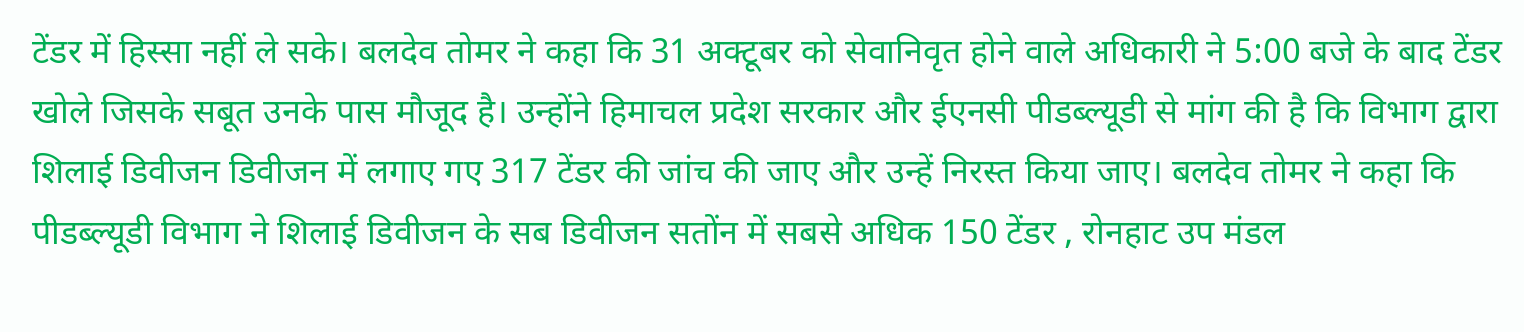टेंडर में हिस्सा नहीं ले सके। बलदेव तोमर ने कहा कि 31 अक्टूबर को सेवानिवृत होने वाले अधिकारी ने 5:00 बजे के बाद टेंडर खोले जिसके सबूत उनके पास मौजूद है। उन्होंने हिमाचल प्रदेश सरकार और ईएनसी पीडब्ल्यूडी से मांग की है कि विभाग द्वारा शिलाई डिवीजन डिवीजन में लगाए गए 317 टेंडर की जांच की जाए और उन्हें निरस्त किया जाए। बलदेव तोमर ने कहा कि पीडब्ल्यूडी विभाग ने शिलाई डिवीजन के सब डिवीजन सतोंन में सबसे अधिक 150 टेंडर , रोनहाट उप मंडल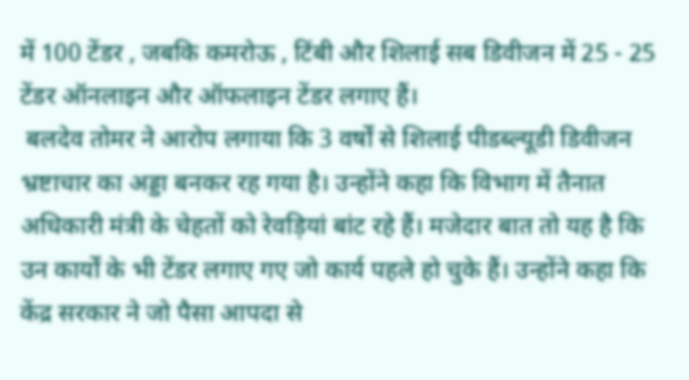में 100 टेंडर , जबकि कमरोऊ , टिंबी और शिलाई सब डिवीजन में 25 - 25 टेंडर ऑनलाइन और ऑफलाइन टेंडर लगाए हैं।
 बलदेव तोमर ने आरोप लगाया कि 3 वर्षों से शिलाई पीडब्ल्यूडी डिवीजन भ्रष्टाचार का अड्डा बनकर रह गया है। उन्होंने कहा कि विभाग में तैनात अधिकारी मंत्री के चेहतों को रेवड़ियां बांट रहे हैं। मजेदार बात तो यह है कि उन कार्यों के भी टेंडर लगाए गए जो कार्य पहले हो चुके हैं। उन्होंने कहा कि केंद्र सरकार ने जो पैसा आपदा से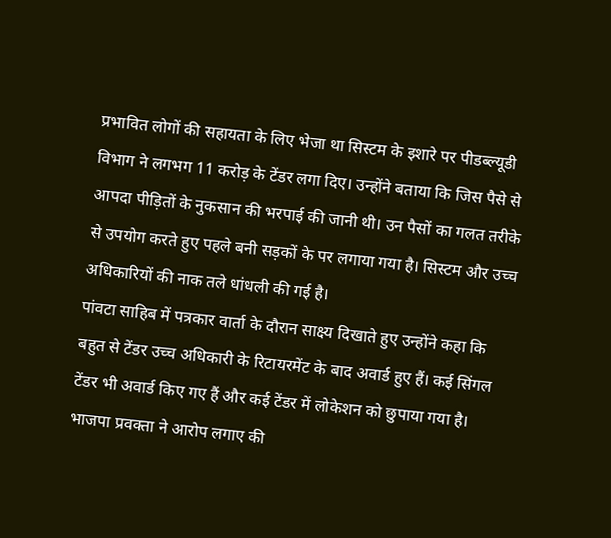प्रभावित लोगों की सहायता के लिए भेजा था सिस्टम के इशारे पर पीडब्ल्यूडी विभाग ने लगभग 11 करोड़ के टेंडर लगा दिए। उन्होंने बताया कि जिस पैसे से आपदा पीड़ितों के नुकसान की भरपाई की जानी थी। उन पैसों का गलत तरीके से उपयोग करते हुए पहले बनी सड़कों के पर लगाया गया है। सिस्टम और उच्च अधिकारियों की नाक तले धांधली की गई है।
पांवटा साहिब में पत्रकार वार्ता के दौरान साक्ष्य दिखाते हुए उन्होंने कहा कि बहुत से टेंडर उच्च अधिकारी के रिटायरमेंट के बाद अवार्ड हुए हैं। कई सिंगल टेंडर भी अवार्ड किए गए हैं और कई टेंडर में लोकेशन को छुपाया गया है। भाजपा प्रवक्ता ने आरोप लगाए की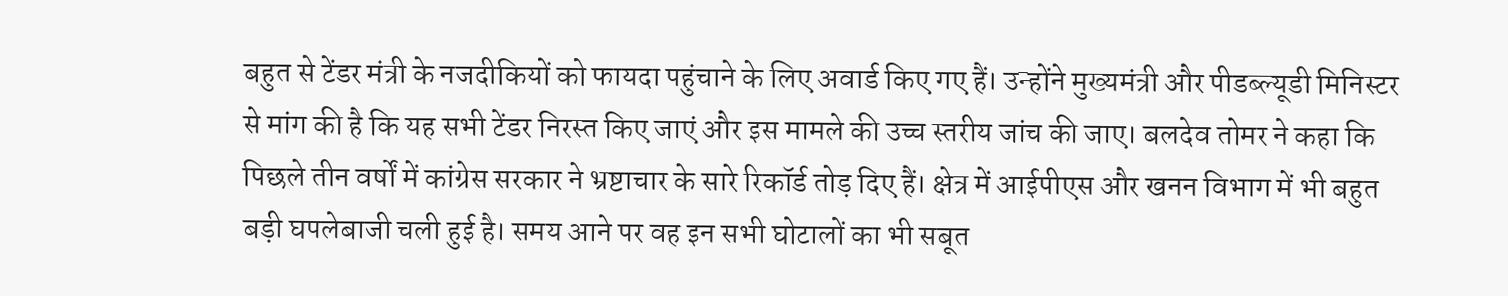बहुत से टेंडर मंत्री के नजदीकियों को फायदा पहुंचाने के लिए अवार्ड किए गए हैं। उन्होंने मुख्यमंत्री और पीडब्ल्यूडी मिनिस्टर से मांग की है कि यह सभी टेंडर निरस्त किए जाएं और इस मामले की उच्च स्तरीय जांच की जाए। बलदेव तोमर ने कहा कि पिछले तीन वर्षों में कांग्रेस सरकार ने भ्रष्टाचार के सारे रिकॉर्ड तोड़ दिए हैं। क्षेत्र में आईपीएस और खनन विभाग में भी बहुत बड़ी घपलेबाजी चली हुई है। समय आने पर वह इन सभी घोटालों का भी सबूत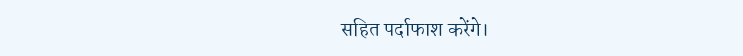सहित पर्दाफाश करेंगे।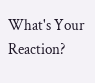What's Your Reaction?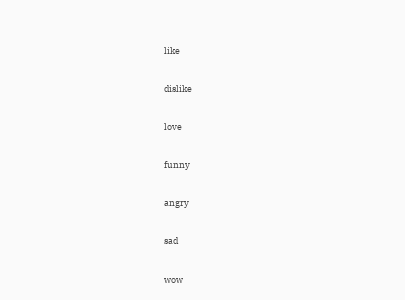like

dislike

love

funny

angry

sad

wow